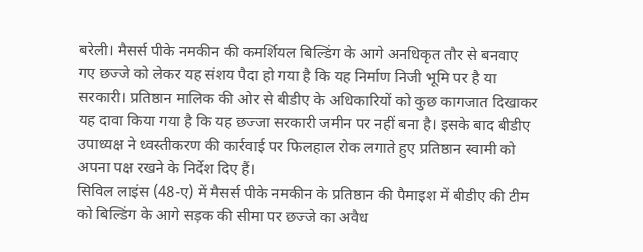बरेली। मैसर्स पीके नमकीन की कमर्शियल बिल्डिंग के आगे अनधिकृत तौर से बनवाए गए छज्जे को लेकर यह संशय पैदा हो गया है कि यह निर्माण निजी भूमि पर है या सरकारी। प्रतिष्ठान मालिक की ओर से बीडीए के अधिकारियों को कुछ कागजात दिखाकर यह दावा किया गया है कि यह छज्जा सरकारी जमीन पर नहीं बना है। इसके बाद बीडीए उपाध्यक्ष ने ध्वस्तीकरण की कार्रवाई पर फिलहाल रोक लगाते हुए प्रतिष्ठान स्वामी को अपना पक्ष रखने के निर्देश दिए हैं।
सिविल लाइंस (48-ए) में मैसर्स पीके नमकीन के प्रतिष्ठान की पैमाइश में बीडीए की टीम को बिल्डिंग के आगे सड़क की सीमा पर छज्जे का अवैध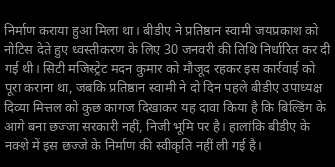निर्माण कराया हुआ मिला था। बीडीए ने प्रतिष्ठान स्वामी जयप्रकाश को नोटिस देते हुए ध्वस्तीकरण के लिए 30 जनवरी की तिथि निर्धारित कर दी गई थी। सिटी मजिस्ट्रेट मदन कुमार को मौजूद रहकर इस कार्रवाई को पूरा कराना था, जबकि प्रतिष्ठान स्वामी ने दो दिन पहले बीडीए उपाध्यक्ष दिव्या मित्तल को कुछ कागज दिखाकर यह दावा किया है कि बिल्डिंग के आगे बना छज्जा सरकारी नहीं, निजी भूमि पर है। हालांकि बीडीए के नक्शे में इस छज्जे के निर्माण की स्वीकृति नहीं ली गई है।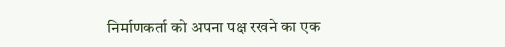निर्माणकर्ता को अपना पक्ष रखने का एक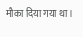मौका दिया गया था।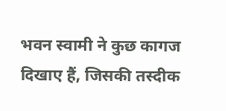भवन स्वामी ने कुछ कागज दिखाए हैं, जिसकी तस्दीक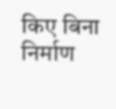किए बिना निर्माण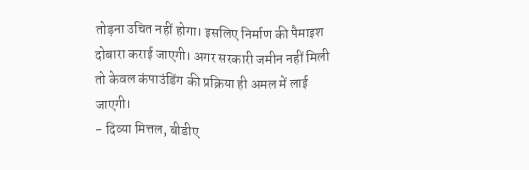तोड़ना उचित नहीं होगा। इसलिए निर्माण की पैमाइश दोबारा कराई जाएगी। अगर सरकारी जमीन नहीं मिली तो केवल कंपाउंडिंग की प्रक्रिया ही अमल में लाई जाएगी।
- दिव्या मित्तल, बीडीए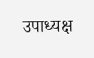उपाध्यक्ष